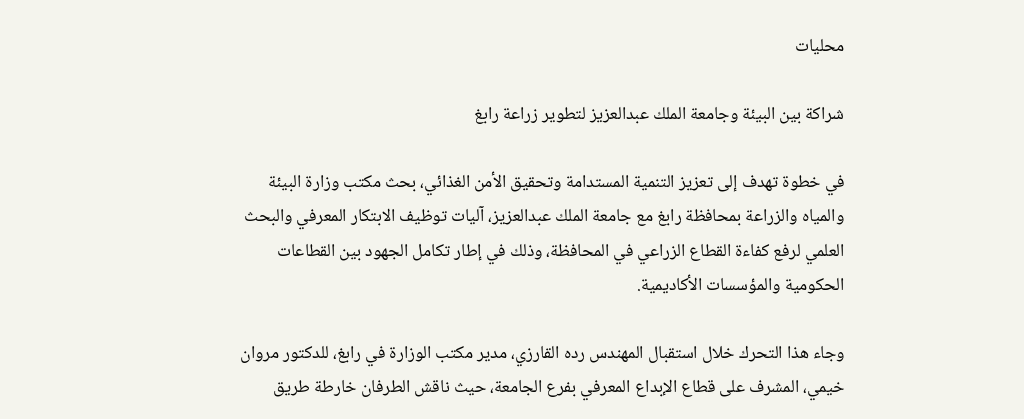محليات

شراكة بين البيئة وجامعة الملك عبدالعزيز لتطوير زراعة رابغ

في خطوة تهدف إلى تعزيز التنمية المستدامة وتحقيق الأمن الغذائي، بحث مكتب وزارة البيئة والمياه والزراعة بمحافظة رابغ مع جامعة الملك عبدالعزيز، آليات توظيف الابتكار المعرفي والبحث العلمي لرفع كفاءة القطاع الزراعي في المحافظة، وذلك في إطار تكامل الجهود بين القطاعات الحكومية والمؤسسات الأكاديمية.

وجاء هذا التحرك خلال استقبال المهندس رده القارزي، مدير مكتب الوزارة في رابغ، للدكتور مروان خيمي، المشرف على قطاع الإبداع المعرفي بفرع الجامعة، حيث ناقش الطرفان خارطة طريق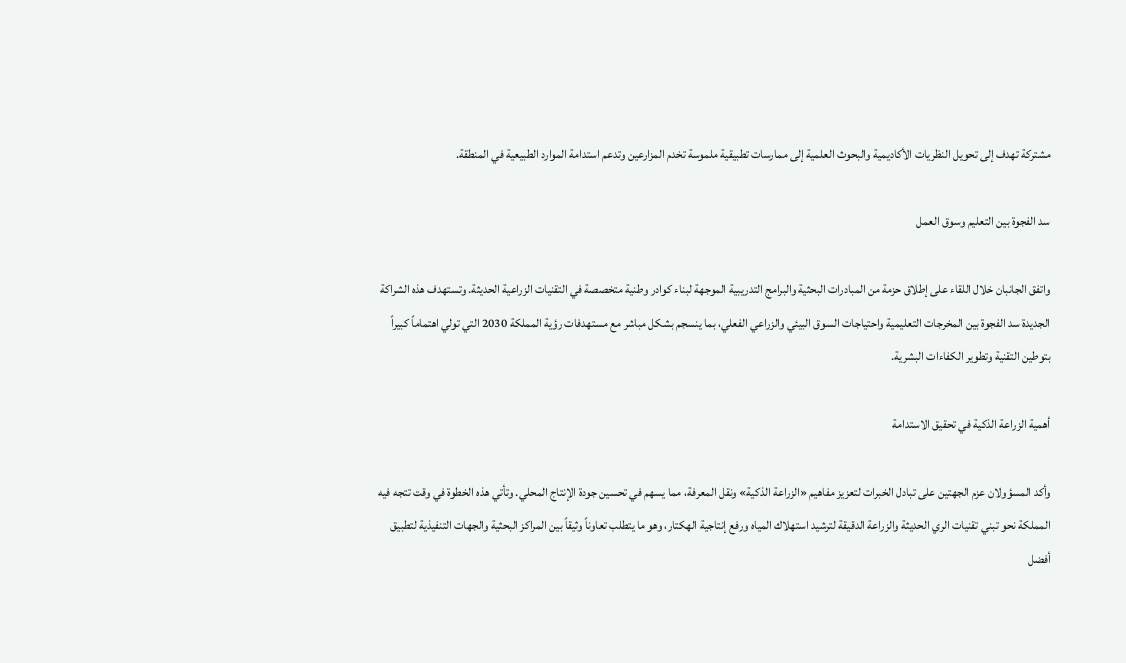مشتركة تهدف إلى تحويل النظريات الأكاديمية والبحوث العلمية إلى ممارسات تطبيقية ملموسة تخدم المزارعين وتدعم استدامة الموارد الطبيعية في المنطقة.

سد الفجوة بين التعليم وسوق العمل

واتفق الجانبان خلال اللقاء على إطلاق حزمة من المبادرات البحثية والبرامج التدريبية الموجهة لبناء كوادر وطنية متخصصة في التقنيات الزراعية الحديثة. وتستهدف هذه الشراكة الجديدة سد الفجوة بين المخرجات التعليمية واحتياجات السوق البيئي والزراعي الفعلي، بما ينسجم بشكل مباشر مع مستهدفات رؤية المملكة 2030 التي تولي اهتماماً كبيراً بتوطين التقنية وتطوير الكفاءات البشرية.

أهمية الزراعة الذكية في تحقيق الاستدامة

وأكد المسؤولان عزم الجهتين على تبادل الخبرات لتعزيز مفاهيم «الزراعة الذكية» ونقل المعرفة، مما يسهم في تحسين جودة الإنتاج المحلي. وتأتي هذه الخطوة في وقت تتجه فيه المملكة نحو تبني تقنيات الري الحديثة والزراعة الدقيقة لترشيد استهلاك المياه ورفع إنتاجية الهكتار، وهو ما يتطلب تعاوناً وثيقاً بين المراكز البحثية والجهات التنفيذية لتطبيق أفضل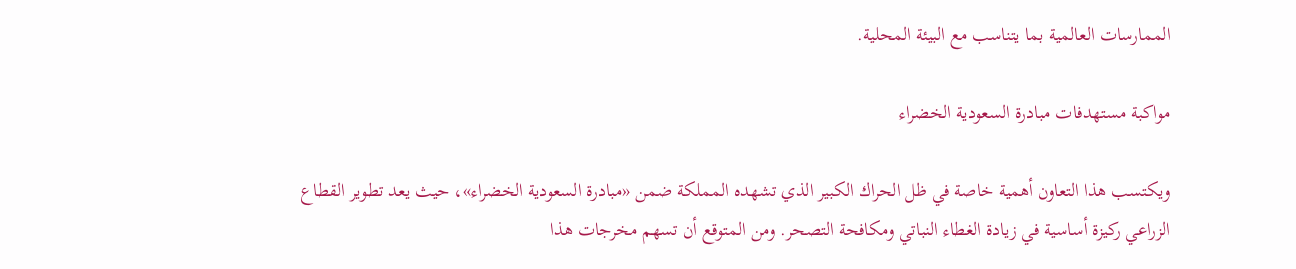الممارسات العالمية بما يتناسب مع البيئة المحلية.

مواكبة مستهدفات مبادرة السعودية الخضراء

ويكتسب هذا التعاون أهمية خاصة في ظل الحراك الكبير الذي تشهده المملكة ضمن «مبادرة السعودية الخضراء»، حيث يعد تطوير القطاع الزراعي ركيزة أساسية في زيادة الغطاء النباتي ومكافحة التصحر. ومن المتوقع أن تسهم مخرجات هذا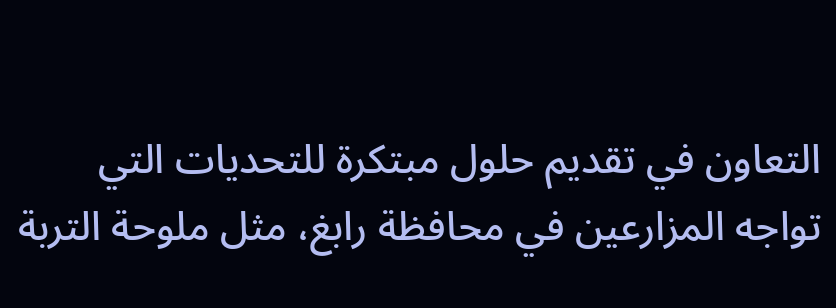التعاون في تقديم حلول مبتكرة للتحديات التي تواجه المزارعين في محافظة رابغ، مثل ملوحة التربة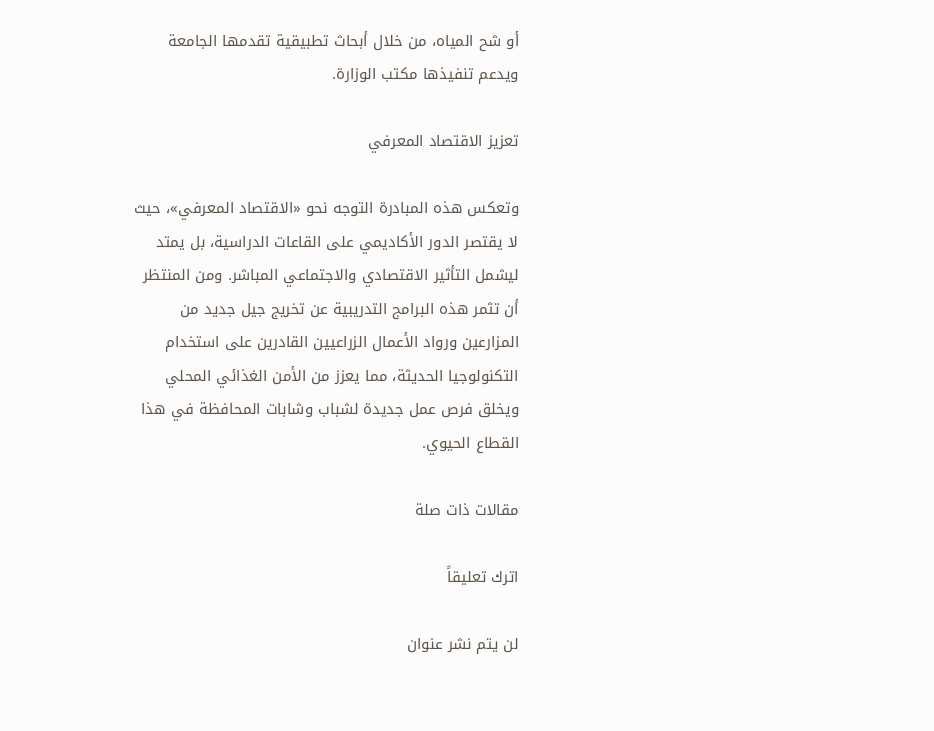أو شح المياه، من خلال أبحاث تطبيقية تقدمها الجامعة ويدعم تنفيذها مكتب الوزارة.

تعزيز الاقتصاد المعرفي

وتعكس هذه المبادرة التوجه نحو «الاقتصاد المعرفي»، حيث لا يقتصر الدور الأكاديمي على القاعات الدراسية، بل يمتد ليشمل التأثير الاقتصادي والاجتماعي المباشر. ومن المنتظر أن تثمر هذه البرامج التدريبية عن تخريج جيل جديد من المزارعين ورواد الأعمال الزراعيين القادرين على استخدام التكنولوجيا الحديثة، مما يعزز من الأمن الغذائي المحلي ويخلق فرص عمل جديدة لشباب وشابات المحافظة في هذا القطاع الحيوي.

مقالات ذات صلة

اترك تعليقاً

لن يتم نشر عنوان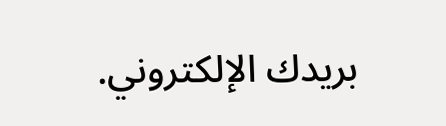بريدك الإلكتروني.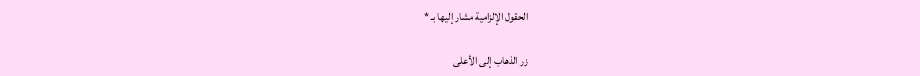الحقول الإلزامية مشار إليها بـ *

زر الذهاب إلى الأعلى